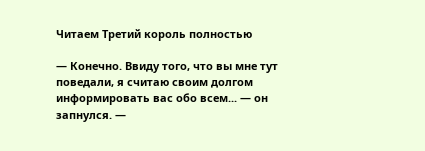Читаем Третий король полностью

— Конечно. Ввиду того, что вы мне тут поведали, я считаю своим долгом информировать вас обо всем... — он запнулся. —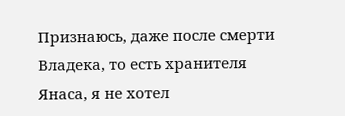Признаюсь, даже после смерти Владека, то есть хранителя Янаса, я не хотел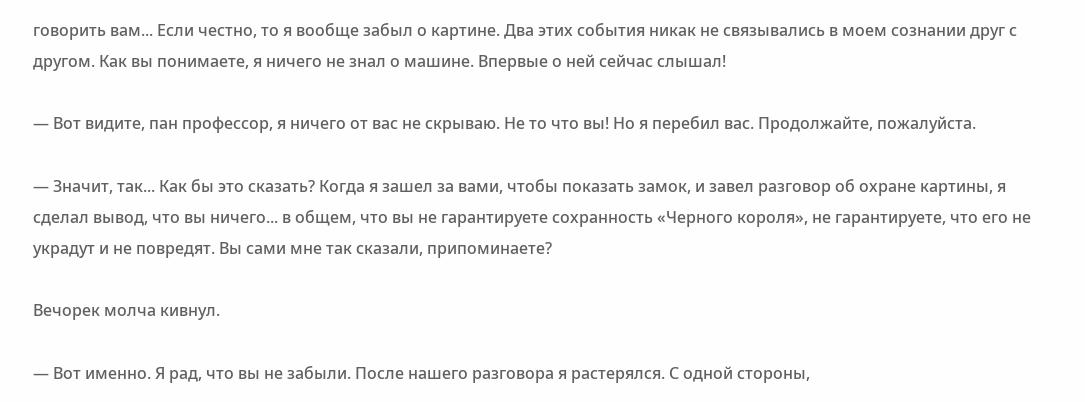говорить вам... Если честно, то я вообще забыл о картине. Два этих события никак не связывались в моем сознании друг с другом. Как вы понимаете, я ничего не знал о машине. Впервые о ней сейчас слышал!

— Вот видите, пан профессор, я ничего от вас не скрываю. Не то что вы! Но я перебил вас. Продолжайте, пожалуйста.

— Значит, так... Как бы это сказать? Когда я зашел за вами, чтобы показать замок, и завел разговор об охране картины, я сделал вывод, что вы ничего... в общем, что вы не гарантируете сохранность «Черного короля», не гарантируете, что его не украдут и не повредят. Вы сами мне так сказали, припоминаете?

Вечорек молча кивнул.

— Вот именно. Я рад, что вы не забыли. После нашего разговора я растерялся. С одной стороны,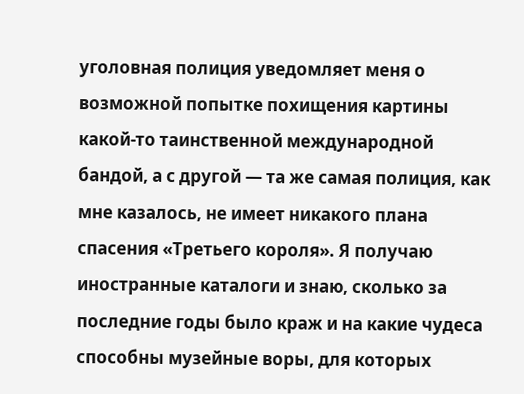уголовная полиция уведомляет меня о возможной попытке похищения картины какой-то таинственной международной бандой, а с другой — та же самая полиция, как мне казалось, не имеет никакого плана спасения «Третьего короля». Я получаю иностранные каталоги и знаю, сколько за последние годы было краж и на какие чудеса способны музейные воры, для которых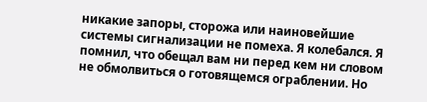никакие запоры, сторожа или наиновейшие системы сигнализации не помеха. Я колебался. Я помнил, что обещал вам ни перед кем ни словом не обмолвиться о готовящемся ограблении. Но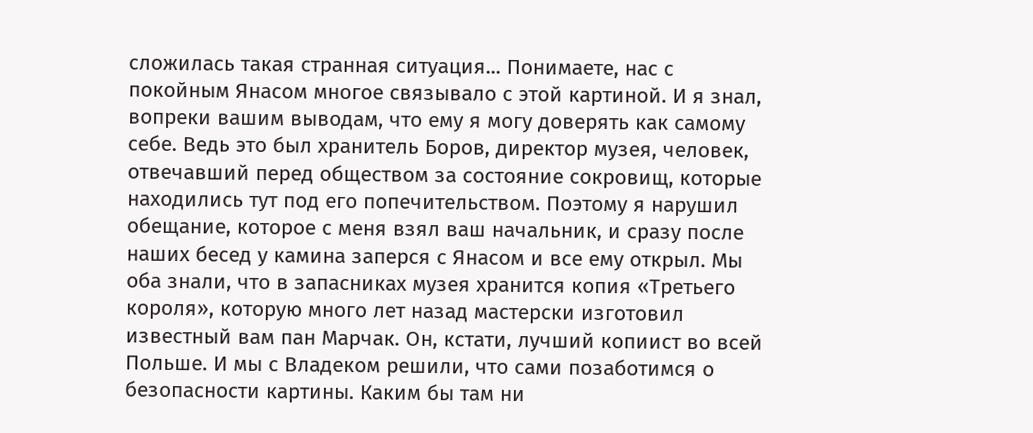сложилась такая странная ситуация... Понимаете, нас с покойным Янасом многое связывало с этой картиной. И я знал, вопреки вашим выводам, что ему я могу доверять как самому себе. Ведь это был хранитель Боров, директор музея, человек, отвечавший перед обществом за состояние сокровищ, которые находились тут под его попечительством. Поэтому я нарушил обещание, которое с меня взял ваш начальник, и сразу после наших бесед у камина заперся с Янасом и все ему открыл. Мы оба знали, что в запасниках музея хранится копия «Третьего короля», которую много лет назад мастерски изготовил известный вам пан Марчак. Он, кстати, лучший копиист во всей Польше. И мы с Владеком решили, что сами позаботимся о безопасности картины. Каким бы там ни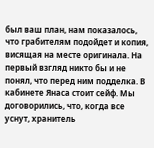был ваш план, нам показалось, что грабителям подойдет и копия, висящая на месте оригинала. На первый взгляд никто бы и не понял, что перед ним подделка. В кабинете Янаса стоит сейф. Мы договорились, что, когда все уснут, хранитель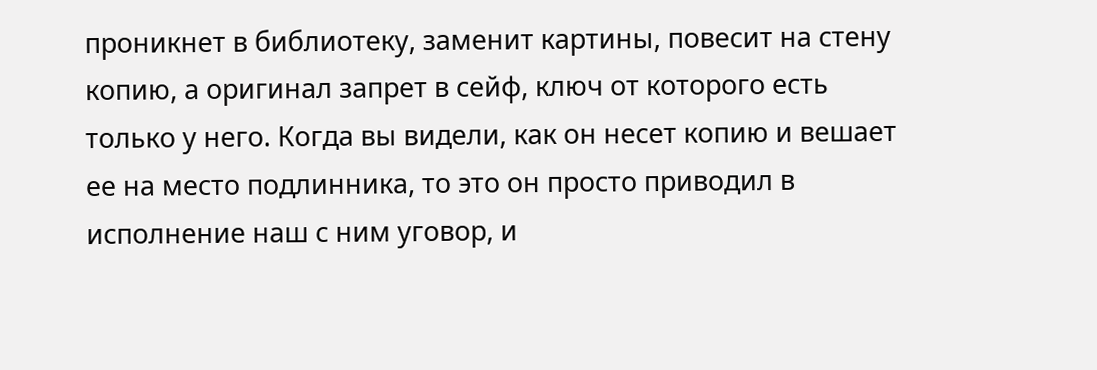проникнет в библиотеку, заменит картины, повесит на стену копию, а оригинал запрет в сейф, ключ от которого есть только у него. Когда вы видели, как он несет копию и вешает ее на место подлинника, то это он просто приводил в исполнение наш с ним уговор, и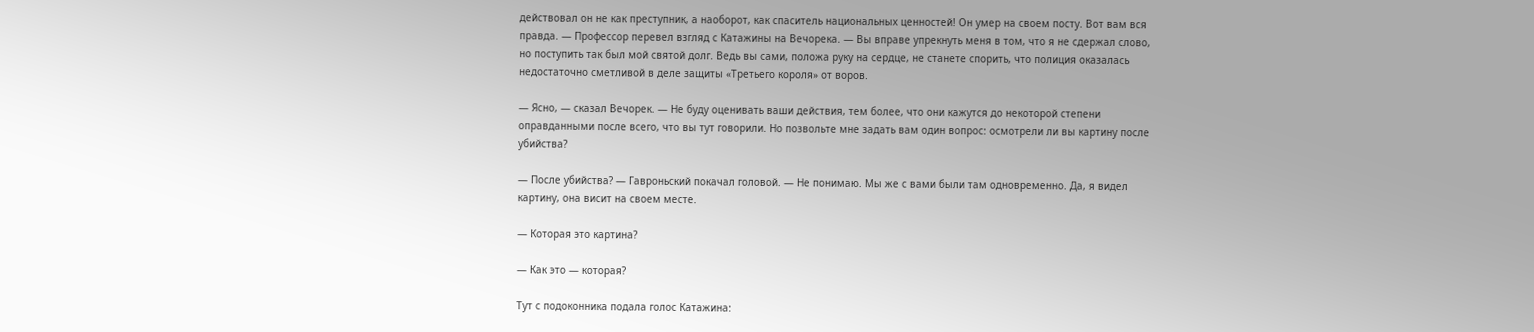действовал он не как преступник, а наоборот, как спаситель национальных ценностей! Он умер на своем посту. Вот вам вся правда. — Профессор перевел взгляд с Катажины на Вечорека. — Вы вправе упрекнуть меня в том, что я не сдержал слово, но поступить так был мой святой долг. Ведь вы сами, положа руку на сердце, не станете спорить, что полиция оказалась недостаточно сметливой в деле защиты «Третьего короля» от воров.

— Ясно, — сказал Вечорек. — Не буду оценивать ваши действия, тем более, что они кажутся до некоторой степени оправданными после всего, что вы тут говорили. Но позвольте мне задать вам один вопрос: осмотрели ли вы картину после убийства?

— После убийства? — Гавроньский покачал головой. — Не понимаю. Мы же с вами были там одновременно. Да, я видел картину, она висит на своем месте.

— Которая это картина?

— Как это — которая?

Тут с подоконника подала голос Катажина: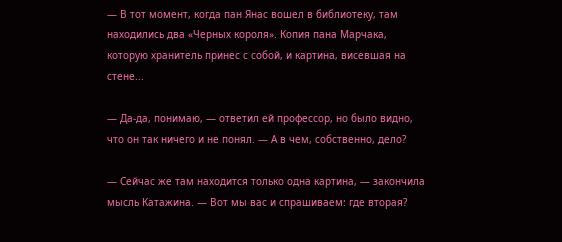— В тот момент, когда пан Янас вошел в библиотеку, там находились два «Черных короля». Копия пана Марчака, которую хранитель принес с собой, и картина, висевшая на стене...

— Да-да, понимаю, — ответил ей профессор, но было видно, что он так ничего и не понял. — А в чем, собственно, дело?

— Сейчас же там находится только одна картина, — закончила мысль Катажина. — Вот мы вас и спрашиваем: где вторая?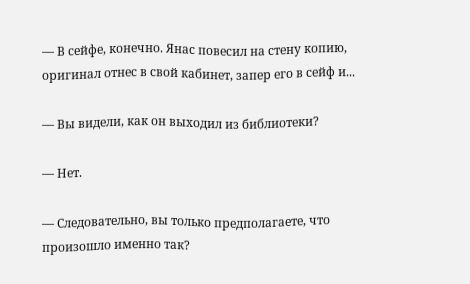— В сейфе, конечно. Янас повесил на стену копию, оригинал отнес в свой кабинет, запер его в сейф и...

— Вы видели, как он выходил из библиотеки?

— Нет.

— Следовательно, вы только предполагаете, что произошло именно так?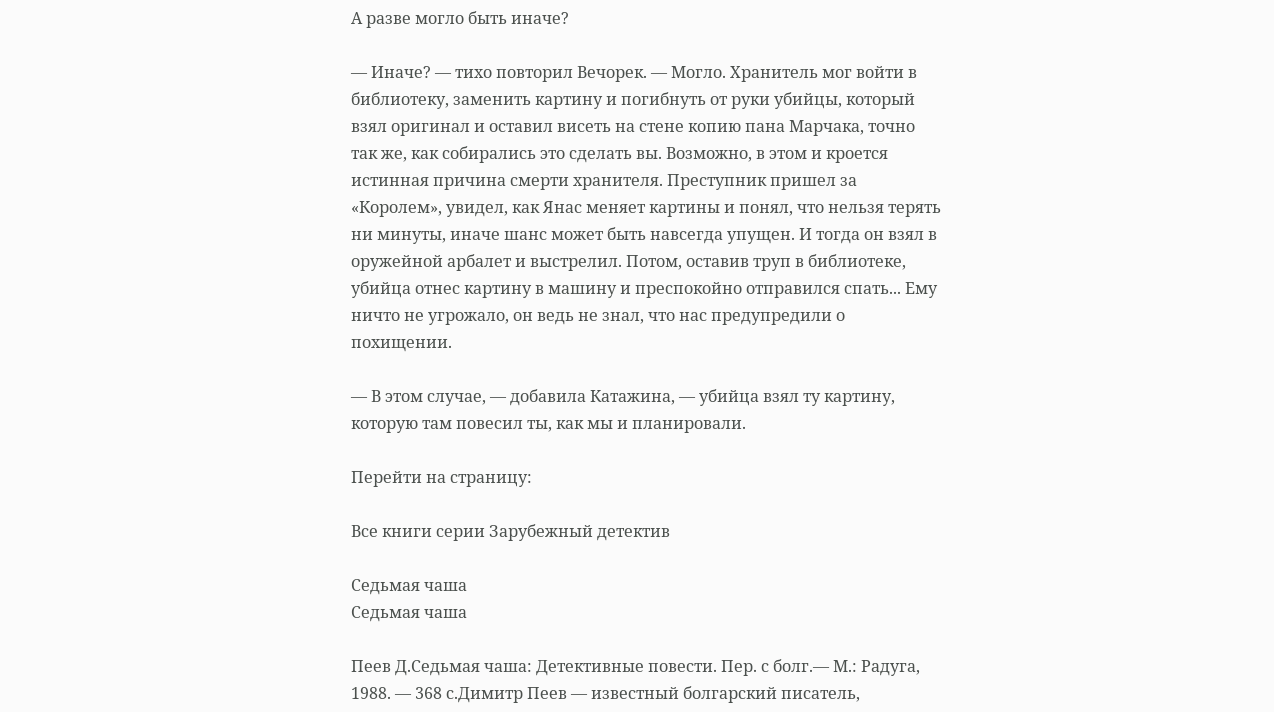А разве могло быть иначе?

— Иначе? — тихо повторил Вечорек. — Могло. Хранитель мог войти в библиотеку, заменить картину и погибнуть от руки убийцы, который взял оригинал и оставил висеть на стене копию пана Марчака, точно так же, как собирались это сделать вы. Возможно, в этом и кроется истинная причина смерти хранителя. Преступник пришел за «Королем», увидел, как Янас меняет картины и понял, что нельзя терять ни минуты, иначе шанс может быть навсегда упущен. И тогда он взял в оружейной арбалет и выстрелил. Потом, оставив труп в библиотеке, убийца отнес картину в машину и преспокойно отправился спать... Ему ничто не угрожало, он ведь не знал, что нас предупредили о похищении.

— В этом случае, — добавила Катажина, — убийца взял ту картину, которую там повесил ты, как мы и планировали.

Перейти на страницу:

Все книги серии Зарубежный детектив

Седьмая чаша
Седьмая чаша

Пеев Д.Седьмая чаша: Детективные повести. Пер. с болг.— М.: Радуга, 1988. — 368 с.Димитр Пеев — известный болгарский писатель,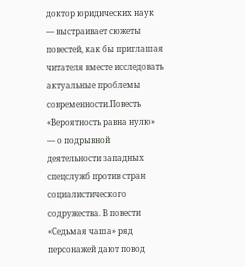доктор юридических наук — выстраивает сюжеты повестей, как бы приглашая читателя вместе исследовать актуальные проблемы современности.Повесть «Вероятность равна нулю» — о подрывной деятельности западных спецслужб против стран социалистического содружества. В повести «Седьмая чаша» ряд персонажей дают повод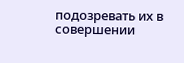подозревать их в совершении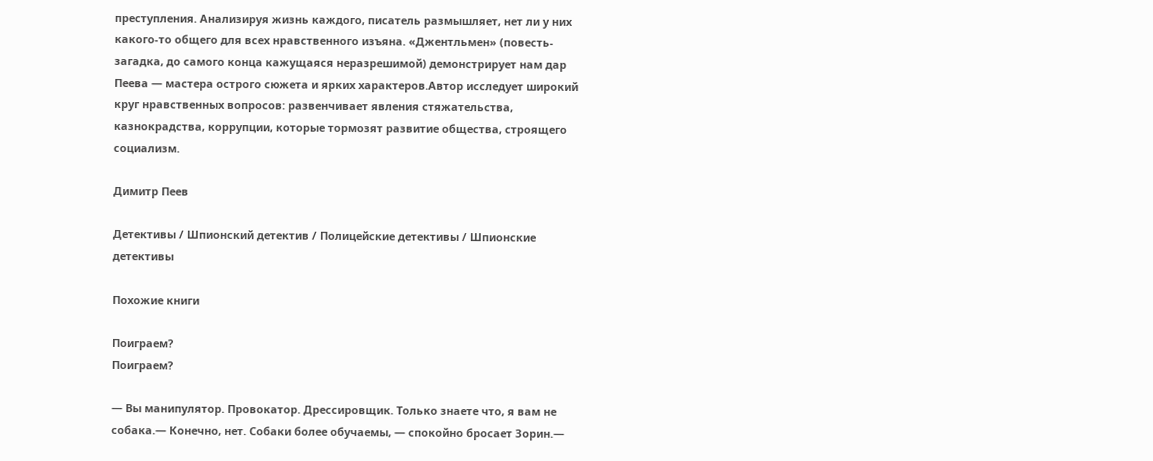преступления. Анализируя жизнь каждого, писатель размышляет, нет ли у них какого-то общего для всех нравственного изъяна. «Джентльмен» (повесть-загадка, до самого конца кажущаяся неразрешимой) демонстрирует нам дар Пеева — мастера острого сюжета и ярких характеров.Автор исследует широкий круг нравственных вопросов: развенчивает явления стяжательства, казнокрадства, коррупции, которые тормозят развитие общества, строящего социализм.

Димитр Пеев

Детективы / Шпионский детектив / Полицейские детективы / Шпионские детективы

Похожие книги

Поиграем?
Поиграем?

— Вы манипулятор. Провокатор. Дрессировщик. Только знаете что, я вам не собака.— Конечно, нет. Собаки более обучаемы, — спокойно бросает Зорин.—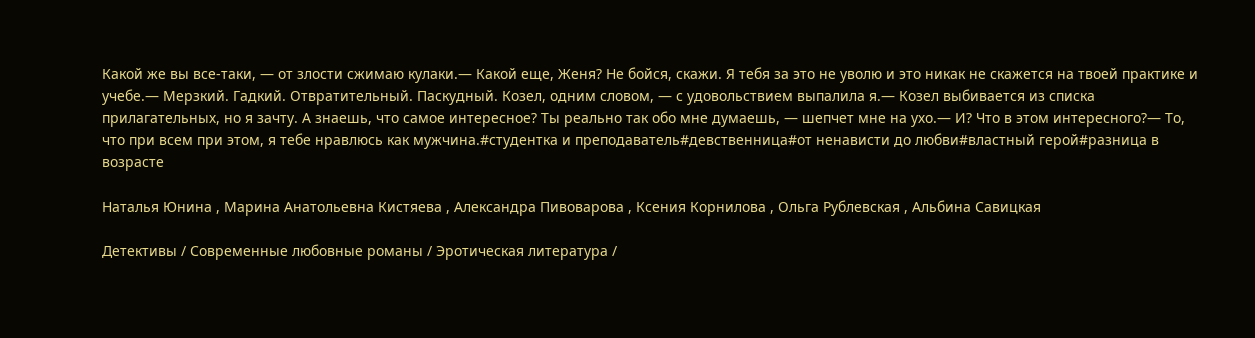Какой же вы все-таки, — от злости сжимаю кулаки.— Какой еще, Женя? Не бойся, скажи. Я тебя за это не уволю и это никак не скажется на твоей практике и учебе.— Мерзкий. Гадкий. Отвратительный. Паскудный. Козел, одним словом, — с удовольствием выпалила я.— Козел выбивается из списка прилагательных, но я зачту. А знаешь, что самое интересное? Ты реально так обо мне думаешь, — шепчет мне на ухо.— И? Что в этом интересного?— То, что при всем при этом, я тебе нравлюсь как мужчина.#студентка и преподаватель#девственница#от ненависти до любви#властный герой#разница в возрасте

Наталья Юнина , Марина Анатольевна Кистяева , Александра Пивоварова , Ксения Корнилова , Ольга Рублевская , Альбина Савицкая

Детективы / Современные любовные романы / Эротическая литература /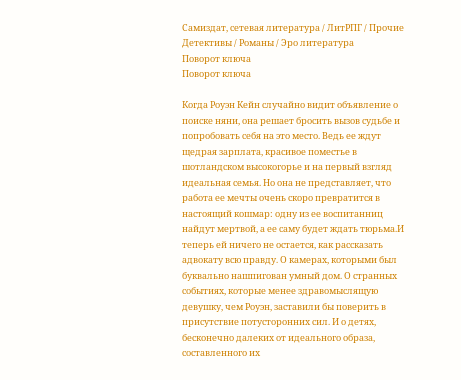Самиздат, сетевая литература / ЛитРПГ / Прочие Детективы / Романы / Эро литература
Поворот ключа
Поворот ключа

Когда Роуэн Кейн случайно видит объявление о поиске няни, она решает бросить вызов судьбе и попробовать себя на это место. Ведь ее ждут щедрая зарплата, красивое поместье в шотландском высокогорье и на первый взгляд идеальная семья. Но она не представляет, что работа ее мечты очень скоро превратится в настоящий кошмар: одну из ее воспитанниц найдут мертвой, а ее саму будет ждать тюрьма.И теперь ей ничего не остается, как рассказать адвокату всю правду. О камерах, которыми был буквально нашпигован умный дом. О странных событиях, которые менее здравомыслящую девушку, чем Роуэн, заставили бы поверить в присутствие потусторонних сил. И о детях, бесконечно далеких от идеального образа, составленного их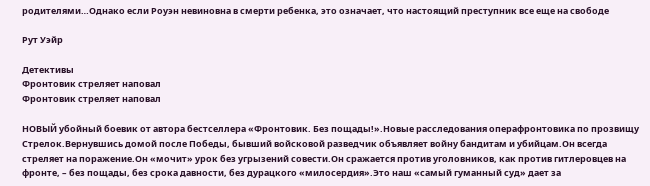родителями…Однако если Роуэн невиновна в смерти ребенка, это означает, что настоящий преступник все еще на свободе

Рут Уэйр

Детективы
Фронтовик стреляет наповал
Фронтовик стреляет наповал

НОВЫЙ убойный боевик от автора бестселлера «Фронтовик. Без пощады!».Новые расследования операфронтовика по прозвищу Стрелок.Вернувшись домой после Победы, бывший войсковой разведчик объявляет войну бандитам и убийцам.Он всегда стреляет на поражение.Он «мочит» урок без угрызений совести.Он сражается против уголовников, как против гитлеровцев на фронте, – без пощады, без срока давности, без дурацкого «милосердия».Это наш «самый гуманный суд» дает за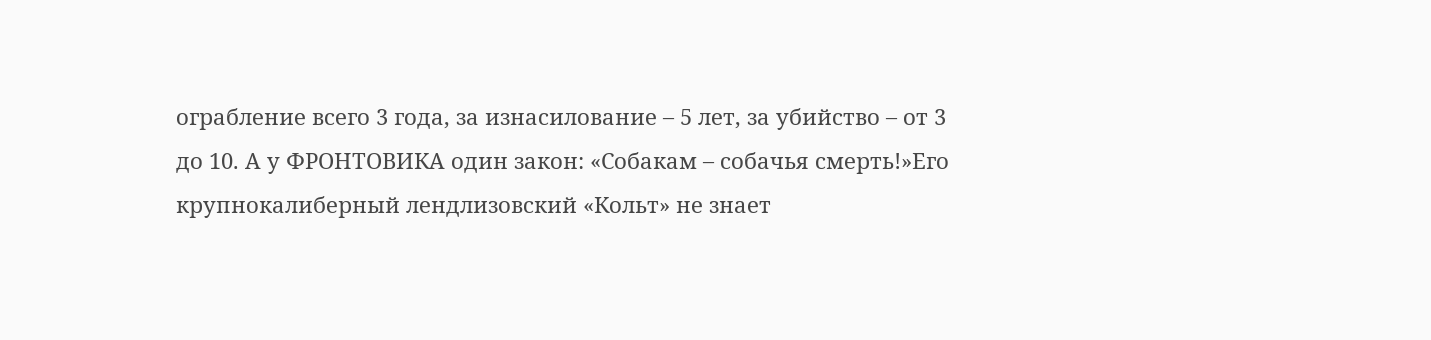ограбление всего 3 года, за изнасилование – 5 лет, за убийство – от 3 до 10. А у ФРОНТОВИКА один закон: «Собакам – собачья смерть!»Его крупнокалиберный лендлизовский «Кольт» не знает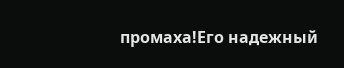промаха!Его надежный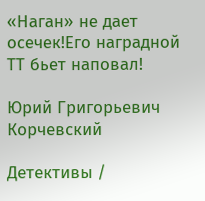«Наган» не дает осечек!Его наградной ТТ бьет наповал!

Юрий Григорьевич Корчевский

Детективы /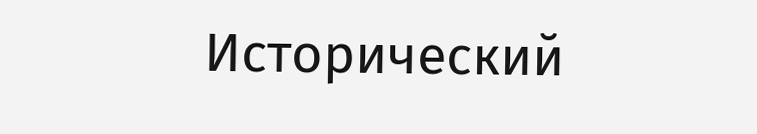Исторический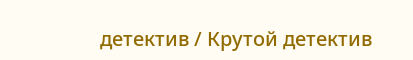детектив / Крутой детектив